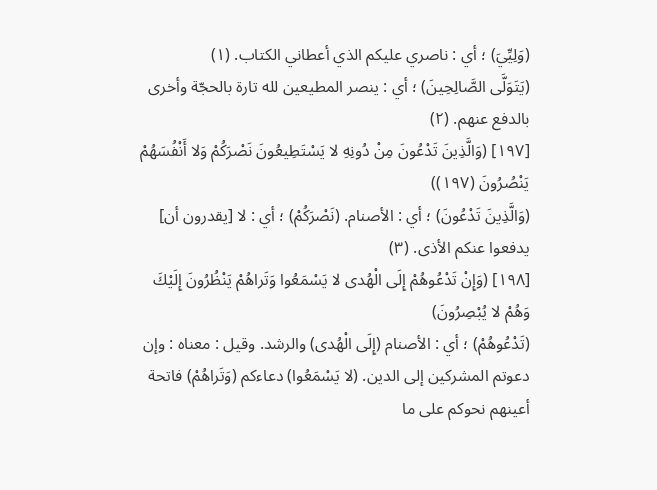(وَلِيِّيَ) ؛ أي : ناصري عليكم الذي أعطاني الكتاب. (١)
(يَتَوَلَّى الصَّالِحِينَ) ؛ أي : ينصر المطيعين لله تارة بالحجّة وأخرى بالدفع عنهم. (٢)
[١٩٧] (وَالَّذِينَ تَدْعُونَ مِنْ دُونِهِ لا يَسْتَطِيعُونَ نَصْرَكُمْ وَلا أَنْفُسَهُمْ يَنْصُرُونَ (١٩٧))
(وَالَّذِينَ تَدْعُونَ) ؛ أي : الأصنام. (نَصْرَكُمْ) ؛ أي : لا [يقدرون أن] يدفعوا عنكم الأذى. (٣)
[١٩٨] (وَإِنْ تَدْعُوهُمْ إِلَى الْهُدى لا يَسْمَعُوا وَتَراهُمْ يَنْظُرُونَ إِلَيْكَ وَهُمْ لا يُبْصِرُونَ)
(تَدْعُوهُمْ) ؛ أي : الأصنام (إِلَى الْهُدى) والرشد. وقيل : معناه : وإن دعوتم المشركين إلى الدين. (لا يَسْمَعُوا) دعاءكم (وَتَراهُمْ) فاتحة أعينهم نحوكم على ما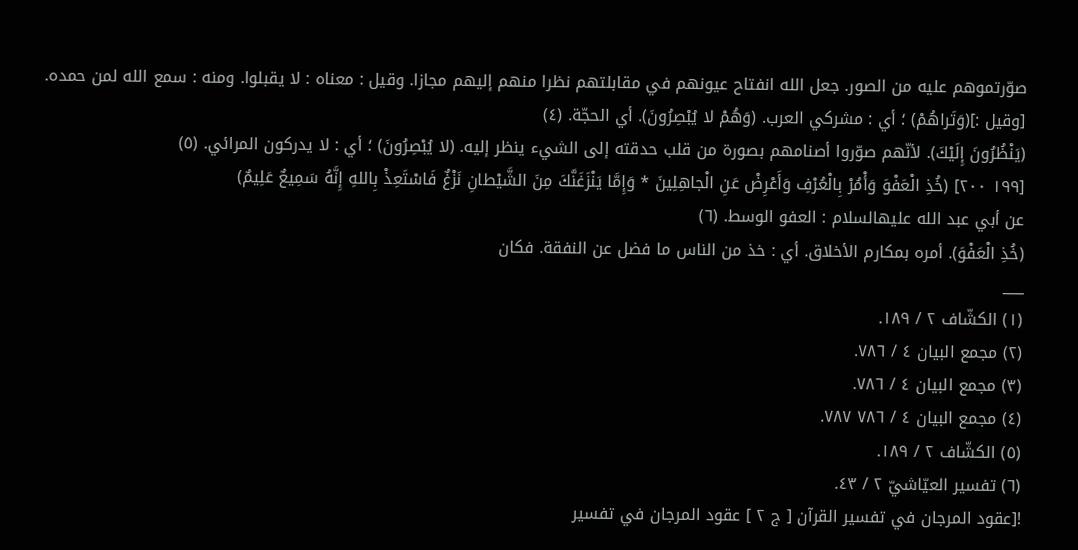صوّرتموهم عليه من الصور. جعل الله انفتاح عيونهم في مقابلتهم نظرا منهم إليهم مجازا. وقيل : معناه : لا يقبلوا. ومنه : سمع الله لمن حمده. [وقيل :](وَتَراهُمْ) ؛ أي : مشركي العرب. (وَهُمْ لا يُبْصِرُونَ). أي الحجّة. (٤)
(يَنْظُرُونَ إِلَيْكَ). لأنّهم صوّروا أصنامهم بصورة من قلب حدقته إلى الشيء ينظر إليه. (لا يُبْصِرُونَ) ؛ أي : لا يدركون المرائي. (٥)
[١٩٩ ٢٠٠] (خُذِ الْعَفْوَ وَأْمُرْ بِالْعُرْفِ وَأَعْرِضْ عَنِ الْجاهِلِينَ * وَإِمَّا يَنْزَغَنَّكَ مِنَ الشَّيْطانِ نَزْغٌ فَاسْتَعِذْ بِاللهِ إِنَّهُ سَمِيعٌ عَلِيمٌ)
عن أبي عبد الله عليهالسلام : العفو الوسط. (٦)
(خُذِ الْعَفْوَ). أمره بمكارم الأخلاق. أي : خذ من الناس ما فضل عن النفقة. فكان
___
(١) الكشّاف ٢ / ١٨٩.
(٢) مجمع البيان ٤ / ٧٨٦.
(٣) مجمع البيان ٤ / ٧٨٦.
(٤) مجمع البيان ٤ / ٧٨٦ ٧٨٧.
(٥) الكشّاف ٢ / ١٨٩.
(٦) تفسير العيّاشيّ ٢ / ٤٣.
![عقود المرجان في تفسير القرآن [ ج ٢ ] عقود المرجان في تفسير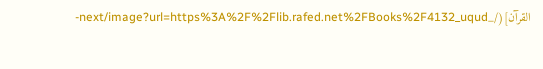القرآن](/_next/image?url=https%3A%2F%2Flib.rafed.net%2FBooks%2F4132_uqud-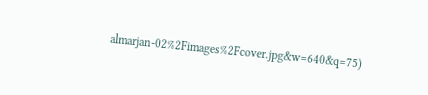almarjan-02%2Fimages%2Fcover.jpg&w=640&q=75)